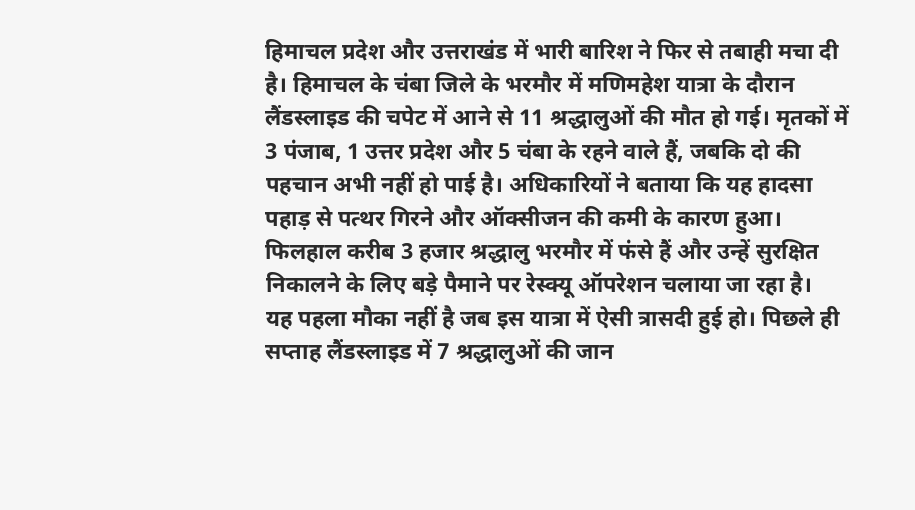हिमाचल प्रदेश और उत्तराखंड में भारी बारिश ने फिर से तबाही मचा दी है। हिमाचल के चंबा जिले के भरमौर में मणिमहेश यात्रा के दौरान लैंडस्लाइड की चपेट में आने से 11 श्रद्धालुओं की मौत हो गई। मृतकों में 3 पंजाब, 1 उत्तर प्रदेश और 5 चंबा के रहने वाले हैं, जबकि दो की पहचान अभी नहीं हो पाई है। अधिकारियों ने बताया कि यह हादसा पहाड़ से पत्थर गिरने और ऑक्सीजन की कमी के कारण हुआ। फिलहाल करीब 3 हजार श्रद्धालु भरमौर में फंसे हैं और उन्हें सुरक्षित निकालने के लिए बड़े पैमाने पर रेस्क्यू ऑपरेशन चलाया जा रहा है।
यह पहला मौका नहीं है जब इस यात्रा में ऐसी त्रासदी हुई हो। पिछले ही सप्ताह लैंडस्लाइड में 7 श्रद्धालुओं की जान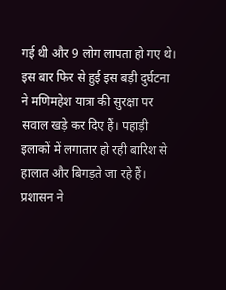गई थी और 9 लोग लापता हो गए थे। इस बार फिर से हुई इस बड़ी दुर्घटना ने मणिमहेश यात्रा की सुरक्षा पर सवाल खड़े कर दिए हैं। पहाड़ी इलाकों में लगातार हो रही बारिश से हालात और बिगड़ते जा रहे हैं। प्रशासन ने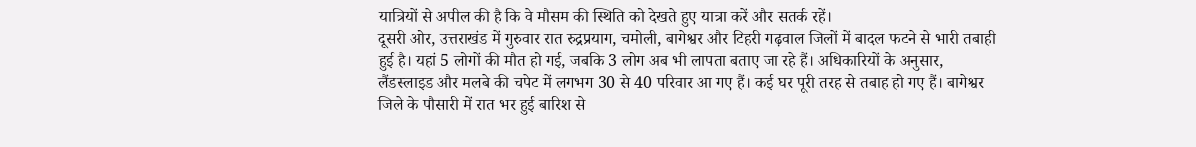यात्रियों से अपील की है कि वे मौसम की स्थिति को देखते हुए यात्रा करें और सतर्क रहें।
दूसरी ओर, उत्तराखंड में गुरुवार रात रुद्रप्रयाग, चमोली, बागेश्वर और टिहरी गढ़वाल जिलों में बादल फटने से भारी तबाही हुई है। यहां 5 लोगों की मौत हो गई, जबकि 3 लोग अब भी लापता बताए जा रहे हैं। अधिकारियों के अनुसार, लैंडस्लाइड और मलबे की चपेट में लगभग 30 से 40 परिवार आ गए हैं। कई घर पूरी तरह से तबाह हो गए हैं। बागेश्वर जिले के पौसारी में रात भर हुई बारिश से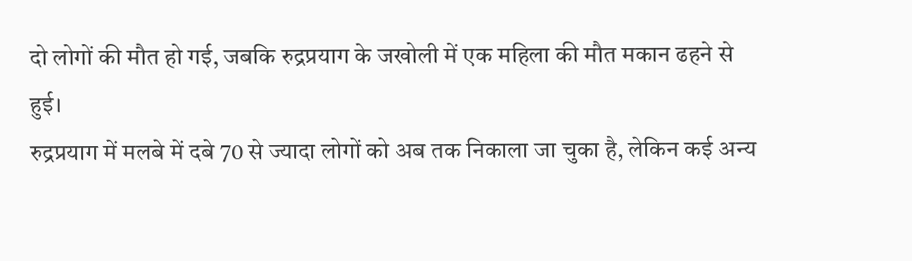दो लोगों की मौत हो गई, जबकि रुद्रप्रयाग के जखोली में एक महिला की मौत मकान ढहने से हुई।
रुद्रप्रयाग में मलबे में दबे 70 से ज्यादा लोगों को अब तक निकाला जा चुका है, लेकिन कई अन्य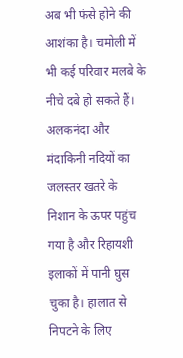अब भी फंसे होने की आशंका है। चमोली में भी कई परिवार मलबे के नीचे दबे हो सकते हैं। अलकनंदा और मंदाकिनी नदियों का जलस्तर खतरे के निशान के ऊपर पहुंच गया है और रिहायशी इलाकों में पानी घुस चुका है। हालात से निपटने के लिए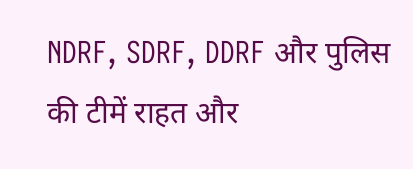NDRF, SDRF, DDRF और पुलिस की टीमें राहत और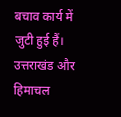बचाव कार्य में जुटी हुई हैं। उत्तराखंड और हिमाचल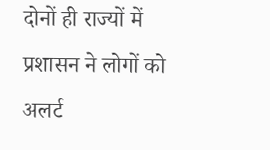दोनों ही राज्यों में प्रशासन ने लोगों को अलर्ट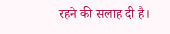रहने की सलाह दी है।